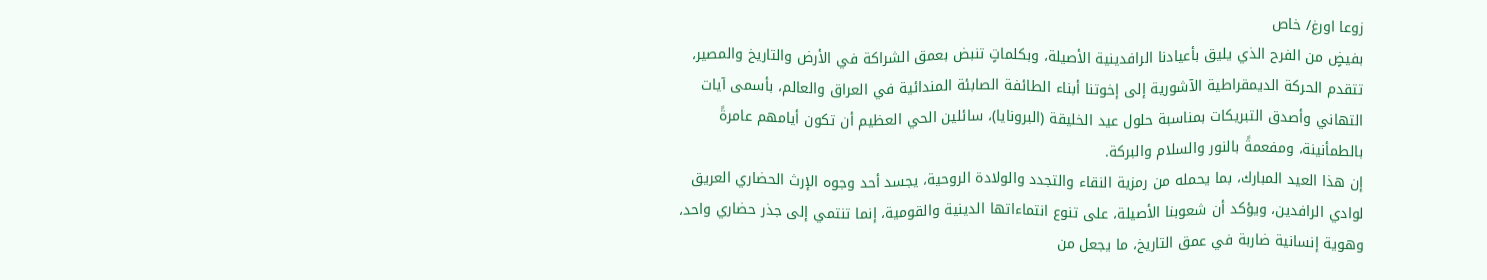زوعا اورغ/ خاص
بفيضٍ من الفرح الذي يليق بأعيادنا الرافدينية الأصيلة، وبكلماتٍ تنبض بعمق الشراكة في الأرض والتاريخ والمصير، تتقدم الحركة الديمقراطية الآشورية إلى إخوتنا أبناء الطائفة الصابئة المندائية في العراق والعالم، بأسمى آيات التهاني وأصدق التبريكات بمناسبة حلول عيد الخليقة (البرونايا)، سائلين الحي العظيم أن تكون أيامهم عامرةً بالطمأنينة، ومفعمةً بالنور والسلام والبركة.
إن هذا العيد المبارك، بما يحمله من رمزية النقاء والتجدد والولادة الروحية، يجسد أحد وجوه الإرث الحضاري العريق لوادي الرافدين، ويؤكد أن شعوبنا الأصيلة، على تنوع انتماءاتها الدينية والقومية، إنما تنتمي إلى جذر حضاري واحد، وهوية إنسانية ضاربة في عمق التاريخ، ما يجعل من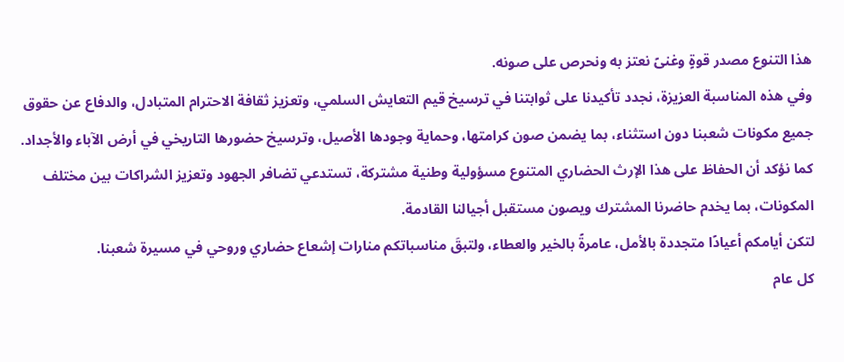هذا التنوع مصدر قوةٍ وغنىً نعتز به ونحرص على صونه.
وفي هذه المناسبة العزيزة، نجدد تأكيدنا على ثوابتنا في ترسيخ قيم التعايش السلمي، وتعزيز ثقافة الاحترام المتبادل، والدفاع عن حقوق جميع مكونات شعبنا دون استثناء، بما يضمن صون كرامتها، وحماية وجودها الأصيل، وترسيخ حضورها التاريخي في أرض الآباء والأجداد.
كما نؤكد أن الحفاظ على هذا الإرث الحضاري المتنوع مسؤولية وطنية مشتركة، تستدعي تضافر الجهود وتعزيز الشراكات بين مختلف المكونات، بما يخدم حاضرنا المشترك ويصون مستقبل أجيالنا القادمة.
لتكن أيامكم أعيادًا متجددة بالأمل، عامرةً بالخير والعطاء، ولتبقَ مناسباتكم منارات إشعاع حضاري وروحي في مسيرة شعبنا.
كل عام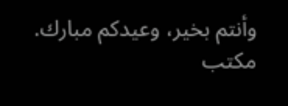وأنتم بخير، وعيدكم مبارك.
مكتب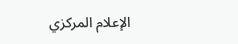الإعلام المركزي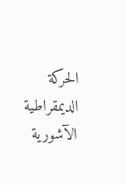الحركة الديمقراطية الآشورية